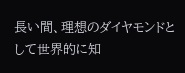長い間、理想のダイヤモンドとして世界的に知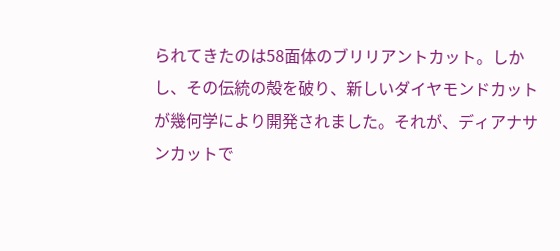られてきたのは58面体のブリリアントカット。しかし、その伝統の殻を破り、新しいダイヤモンドカットが幾何学により開発されました。それが、ディアナサンカットで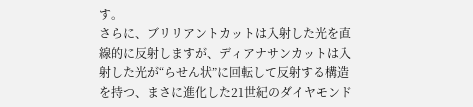す。
さらに、ブリリアントカットは入射した光を直線的に反射しますが、ディアナサンカットは入射した光が“らせん状”に回転して反射する構造を持つ、まさに進化した21世紀のダイヤモンド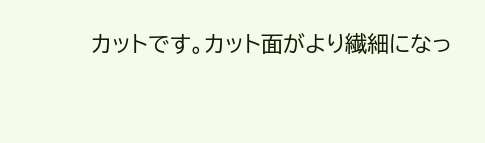カットです。カット面がより繊細になっ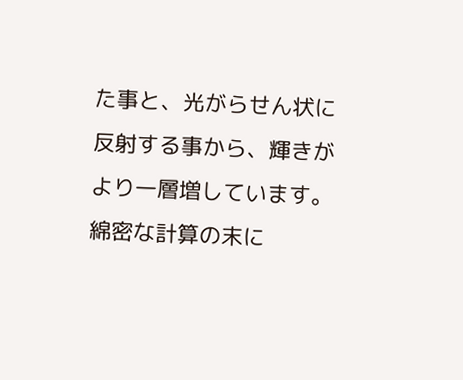た事と、光がらせん状に反射する事から、輝きがより一層増しています。
綿密な計算の末に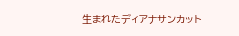生まれたディアナサンカット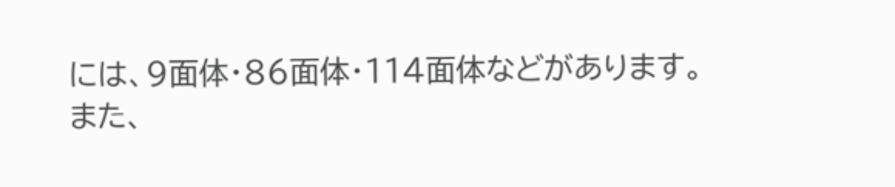には、9面体・86面体・114面体などがあります。
また、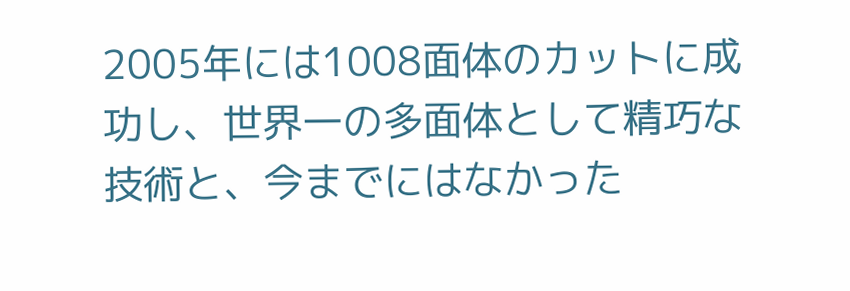2005年には1008面体のカットに成功し、世界一の多面体として精巧な技術と、今までにはなかった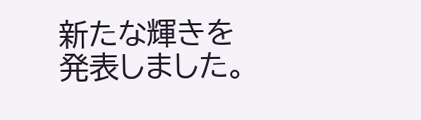新たな輝きを発表しました。